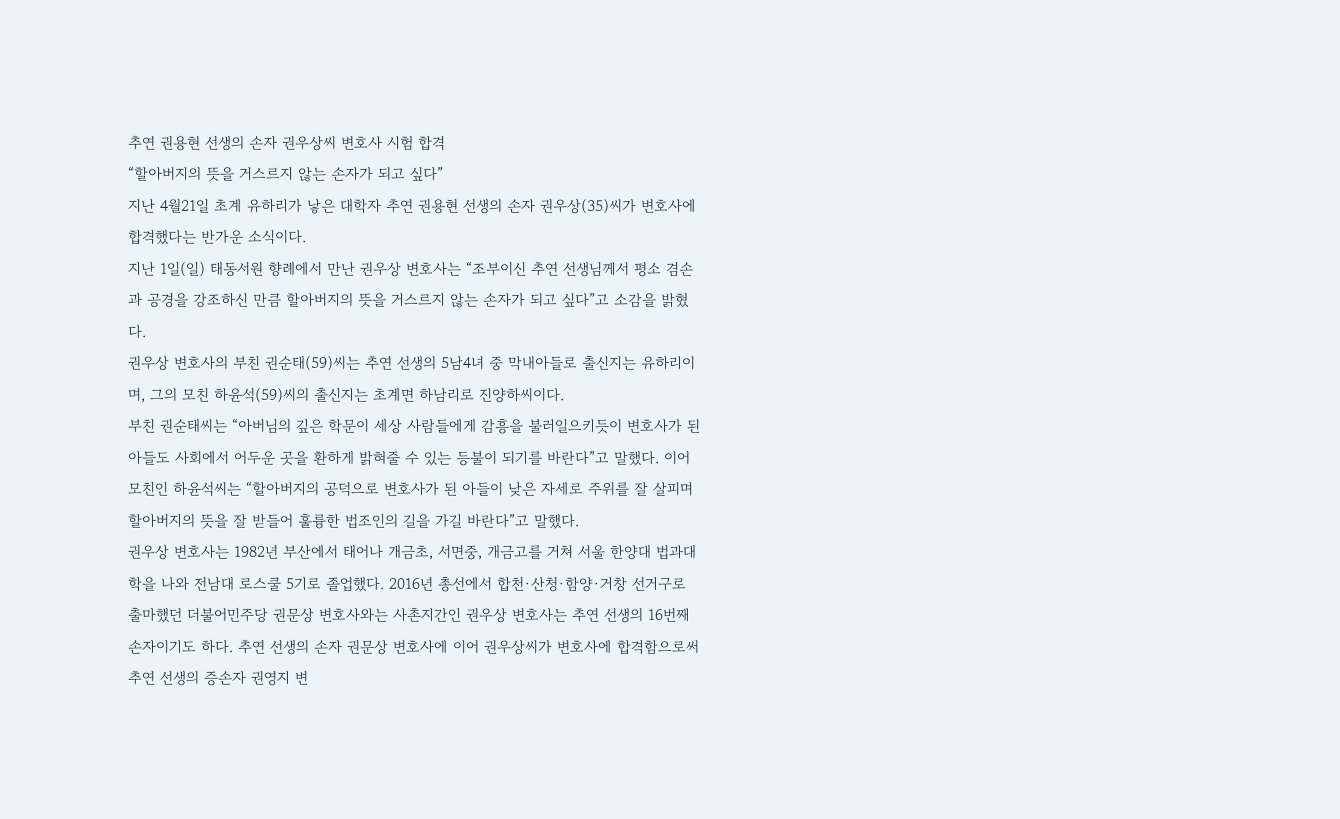추연 권용현 선생의 손자 권우상씨 변호사 시험 합격
“할아버지의 뜻을 거스르지 않는 손자가 되고 싶다”
지난 4월21일 초계 유하리가 낳은 대학자 추연 권용현 선생의 손자 권우상(35)씨가 변호사에 합격했다는 반가운 소식이다.
지난 1일(일) 태동서원 향례에서 만난 권우상 변호사는 “조부이신 추연 선생님께서 평소 겸손과 공경을 강조하신 만큼 할아버지의 뜻을 거스르지 않는 손자가 되고 싶다”고 소감을 밝혔다.
권우상 변호사의 부친 권순태(59)씨는 추연 선생의 5남4녀 중 막내아들로 출신지는 유하리이며, 그의 모친 하윤석(59)씨의 출신지는 초계면 하남리로 진양하씨이다.
부친 권순태씨는 “아버님의 깊은 학문이 세상 사람들에게 감흥을 불러일으키듯이 변호사가 된 아들도 사회에서 어두운 곳을 환하게 밝혀줄 수 있는 등불이 되기를 바란다”고 말했다. 이어 모친인 하윤석씨는 “할아버지의 공덕으로 변호사가 된 아들이 낮은 자세로 주위를 잘 살피며 할아버지의 뜻을 잘 받들어 훌륭한 법조인의 길을 가길 바란다”고 말했다.
권우상 변호사는 1982년 부산에서 태어나 개금초, 서면중, 개금고를 거쳐 서울 한양대 법과대학을 나와 전남대 로스쿨 5기로 졸업했다. 2016년 총선에서 합천·산청·함양·거창 선거구로 출마했던 더불어민주당 권문상 변호사와는 사촌지간인 권우상 변호사는 추연 선생의 16번째 손자이기도 하다. 추연 선생의 손자 권문상 변호사에 이어 권우상씨가 변호사에 합격함으로써 추연 선생의 증손자 권영지 변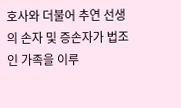호사와 더불어 추연 선생의 손자 및 증손자가 법조인 가족을 이루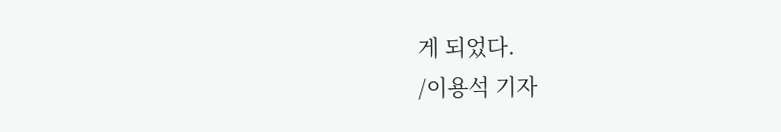게 되었다.
/이용석 기자